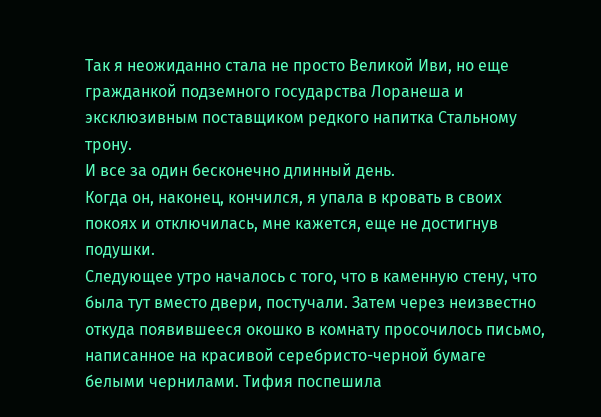Так я неожиданно стала не просто Великой Иви, но еще гражданкой подземного государства Лоранеша и эксклюзивным поставщиком редкого напитка Стальному трону.
И все за один бесконечно длинный день.
Когда он, наконец, кончился, я упала в кровать в своих покоях и отключилась, мне кажется, еще не достигнув подушки.
Следующее утро началось с того, что в каменную стену, что была тут вместо двери, постучали. Затем через неизвестно откуда появившееся окошко в комнату просочилось письмо, написанное на красивой серебристо-черной бумаге белыми чернилами. Тифия поспешила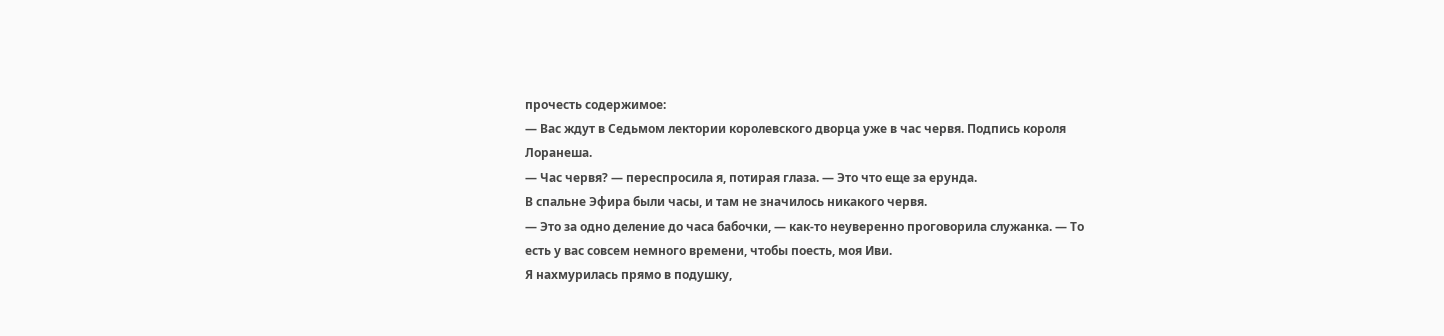прочесть содержимое:
— Вас ждут в Седьмом лектории королевского дворца уже в час червя. Подпись короля Лоранеша.
— Час червя? — переспросила я, потирая глаза. — Это что еще за ерунда.
В спальне Эфира были часы, и там не значилось никакого червя.
— Это за одно деление до часа бабочки, — как-то неуверенно проговорила служанка. — То есть у вас совсем немного времени, чтобы поесть, моя Иви.
Я нахмурилась прямо в подушку,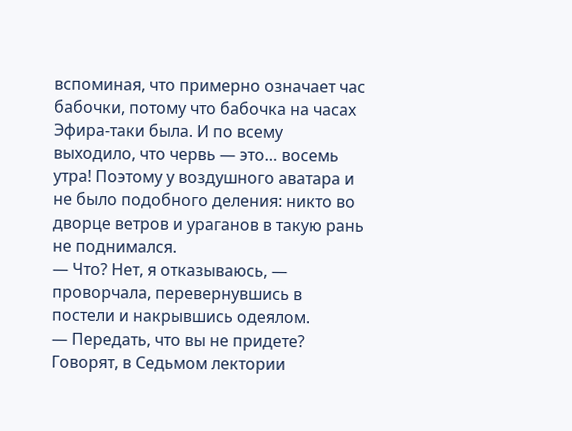вспоминая, что примерно означает час бабочки, потому что бабочка на часах Эфира-таки была. И по всему выходило, что червь — это… восемь утра! Поэтому у воздушного аватара и не было подобного деления: никто во дворце ветров и ураганов в такую рань не поднимался.
— Что? Нет, я отказываюсь, — проворчала, перевернувшись в постели и накрывшись одеялом.
— Передать, что вы не придете? Говорят, в Седьмом лектории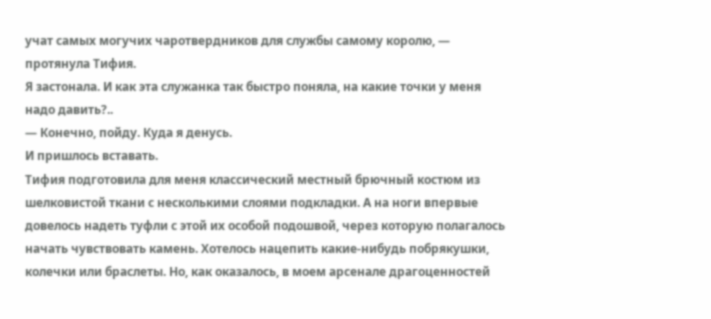учат самых могучих чаротвердников для службы самому королю, — протянула Тифия.
Я застонала. И как эта служанка так быстро поняла, на какие точки у меня надо давить?..
— Конечно, пойду. Куда я денусь.
И пришлось вставать.
Тифия подготовила для меня классический местный брючный костюм из шелковистой ткани с несколькими слоями подкладки. А на ноги впервые довелось надеть туфли с этой их особой подошвой, через которую полагалось начать чувствовать камень. Хотелось нацепить какие-нибудь побрякушки, колечки или браслеты. Но, как оказалось, в моем арсенале драгоценностей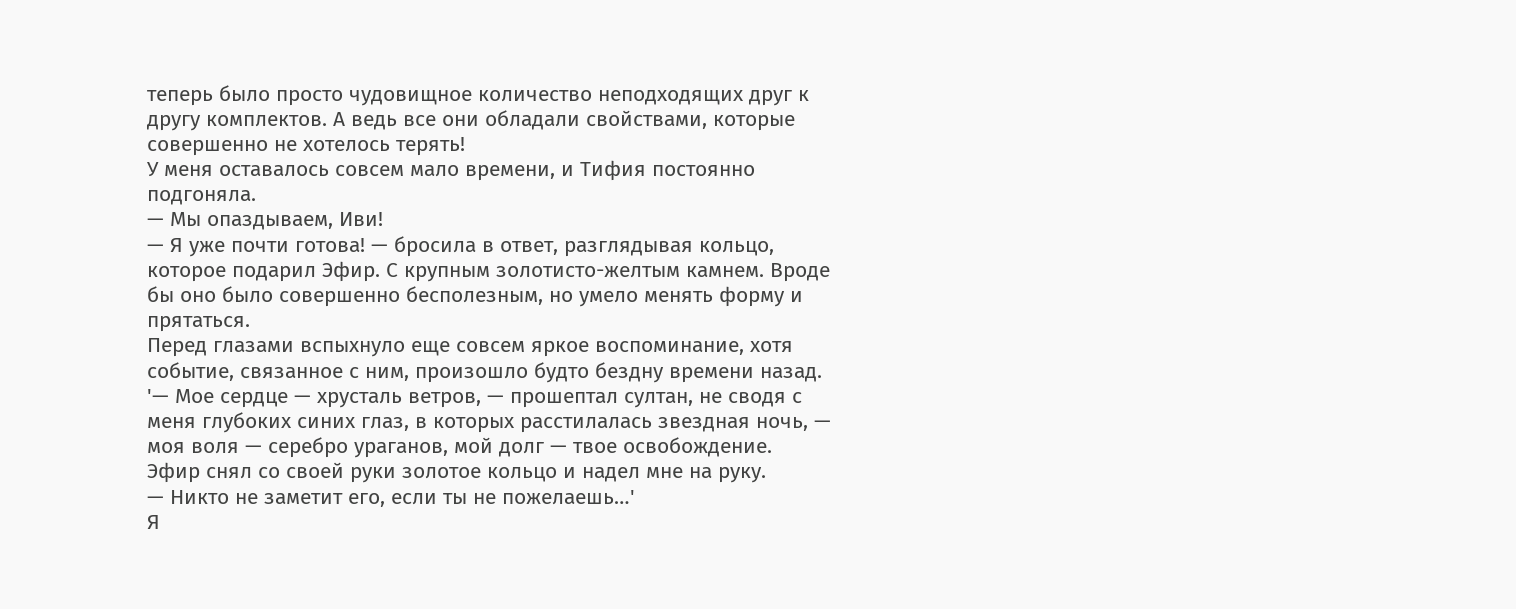теперь было просто чудовищное количество неподходящих друг к другу комплектов. А ведь все они обладали свойствами, которые совершенно не хотелось терять!
У меня оставалось совсем мало времени, и Тифия постоянно подгоняла.
— Мы опаздываем, Иви!
— Я уже почти готова! — бросила в ответ, разглядывая кольцо, которое подарил Эфир. С крупным золотисто-желтым камнем. Вроде бы оно было совершенно бесполезным, но умело менять форму и прятаться.
Перед глазами вспыхнуло еще совсем яркое воспоминание, хотя событие, связанное с ним, произошло будто бездну времени назад.
'— Мое сердце — хрусталь ветров, — прошептал султан, не сводя с меня глубоких синих глаз, в которых расстилалась звездная ночь, — моя воля — серебро ураганов, мой долг — твое освобождение.
Эфир снял со своей руки золотое кольцо и надел мне на руку.
— Никто не заметит его, если ты не пожелаешь…'
Я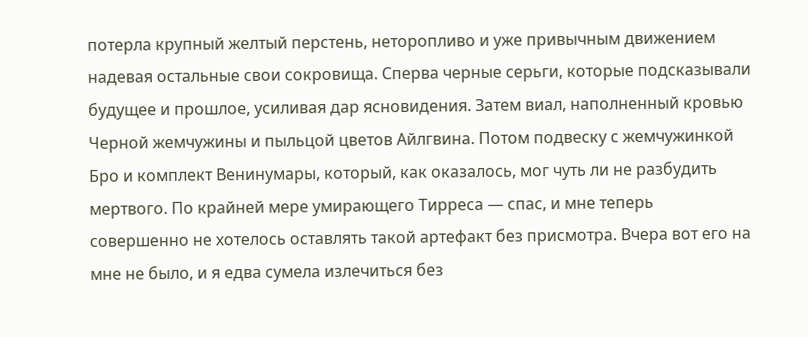потерла крупный желтый перстень, неторопливо и уже привычным движением надевая остальные свои сокровища. Сперва черные серьги, которые подсказывали будущее и прошлое, усиливая дар ясновидения. Затем виал, наполненный кровью Черной жемчужины и пыльцой цветов Айлгвина. Потом подвеску с жемчужинкой Бро и комплект Венинумары, который, как оказалось, мог чуть ли не разбудить мертвого. По крайней мере умирающего Тирреса — спас, и мне теперь совершенно не хотелось оставлять такой артефакт без присмотра. Вчера вот его на мне не было, и я едва сумела излечиться без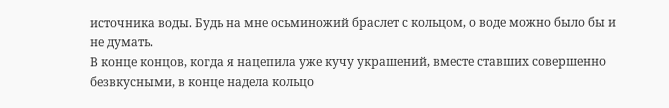источника воды. Будь на мне осьминожий браслет с кольцом, о воде можно было бы и не думать.
В конце концов, когда я нацепила уже кучу украшений, вместе ставших совершенно безвкусными, в конце надела кольцо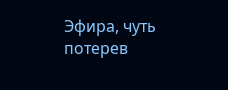Эфира, чуть потерев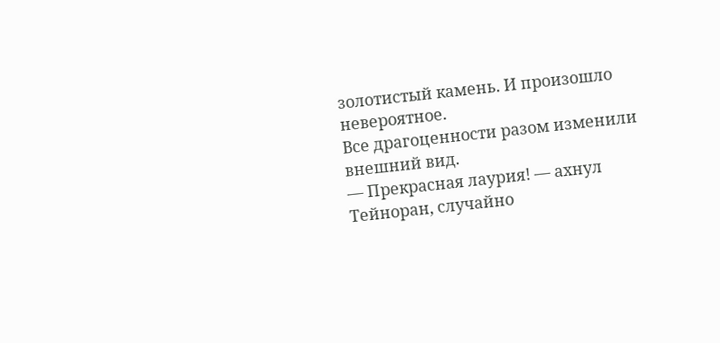золотистый камень. И произошло невероятное.
Все драгоценности разом изменили внешний вид.
— Прекрасная лаурия! — ахнул Тейноран, случайно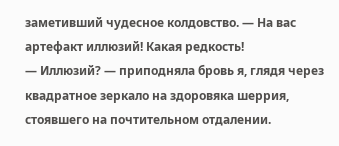заметивший чудесное колдовство. — На вас артефакт иллюзий! Какая редкость!
— Иллюзий? — приподняла бровь я, глядя через квадратное зеркало на здоровяка шеррия, стоявшего на почтительном отдалении.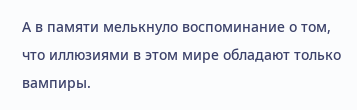А в памяти мелькнуло воспоминание о том, что иллюзиями в этом мире обладают только вампиры.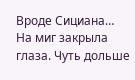Вроде Сициана…
На миг закрыла глаза. Чуть дольше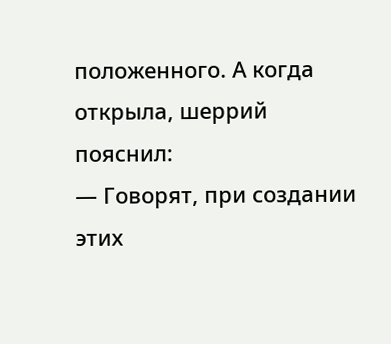положенного. А когда открыла, шеррий пояснил:
— Говорят, при создании этих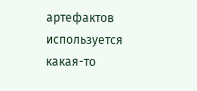артефактов используется какая-то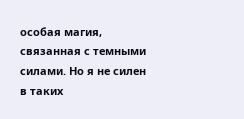особая магия, связанная с темными силами. Но я не силен в таких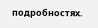подробностях.